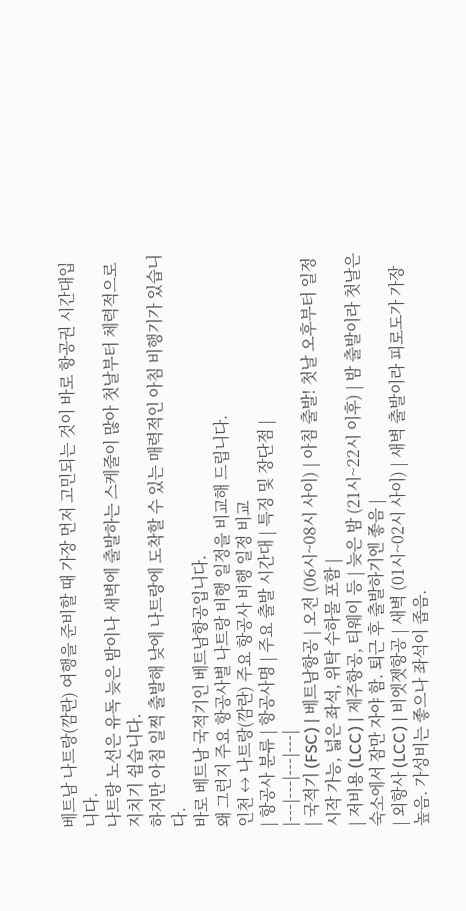베트남 나트랑(깜란) 여행을 준비할 때 가장 먼저 고민되는 것이 바로 항공권 시간대입니다.
나트랑 노선은 유독 늦은 밤이나 새벽에 출발하는 스케줄이 많아 첫날부터 체력적으로 지치기 쉽습니다.
하지만 아침 일찍 출발해 낮에 나트랑에 도착할 수 있는 매력적인 아침 비행기가 있습니다.
바로 베트남 국적기인 베트남항공입니다.
왜 그런지 주요 항공사별 나트랑 비행 일정을 비교해 드립니다.
인천 ↔ 나트랑(깜란) 주요 항공사 비행 일정 비교
| 항공사 분류 | 항공사명 | 주요 출발 시간대 | 특징 및 장단점 |
|---|---|---|---|
| 국적기 (FSC) | 베트남항공 | 오전 (06시~08시 사이) | 아침 출발! 첫날 오후부터 일정 시작 가능, 넓은 좌석, 위탁 수하물 포함 |
| 저비용 (LCC) | 제주항공, 티웨이 등 | 늦은 밤 (21시~22시 이후) | 밤 출발이라 첫날은 숙소에서 잠만 자야 함. 퇴근 후 출발하기엔 좋음 |
| 외항사 (LCC) | 비엣젯항공 | 새벽 (01시~02시 사이) | 새벽 출발이라 피로도가 가장 높음. 가성비는 좋으나 좌석이 좁음.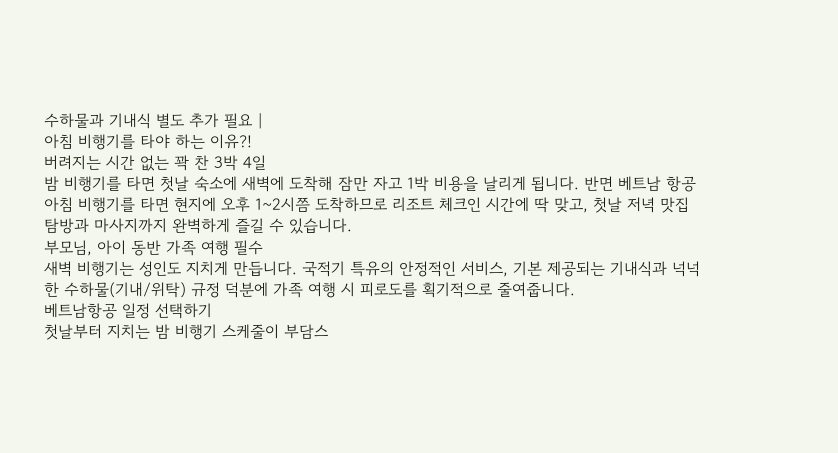수하물과 기내식 별도 추가 필요 |
아침 비행기를 타야 하는 이유?!
버려지는 시간 없는 꽉 찬 3박 4일
밤 비행기를 타면 첫날 숙소에 새벽에 도착해 잠만 자고 1박 비용을 날리게 됩니다. 반면 베트남 항공 아침 비행기를 타면 현지에 오후 1~2시쯤 도착하므로 리조트 체크인 시간에 딱 맞고, 첫날 저녁 맛집 탐방과 마사지까지 완벽하게 즐길 수 있습니다.
부모님, 아이 동반 가족 여행 필수
새벽 비행기는 성인도 지치게 만듭니다. 국적기 특유의 안정적인 서비스, 기본 제공되는 기내식과 넉넉한 수하물(기내/위탁) 규정 덕분에 가족 여행 시 피로도를 획기적으로 줄여줍니다.
베트남항공 일정 선택하기
첫날부터 지치는 밤 비행기 스케줄이 부담스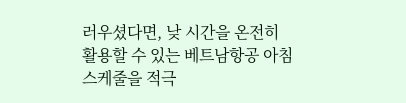러우셨다면, 낮 시간을 온전히 활용할 수 있는 베트남항공 아침 스케줄을 적극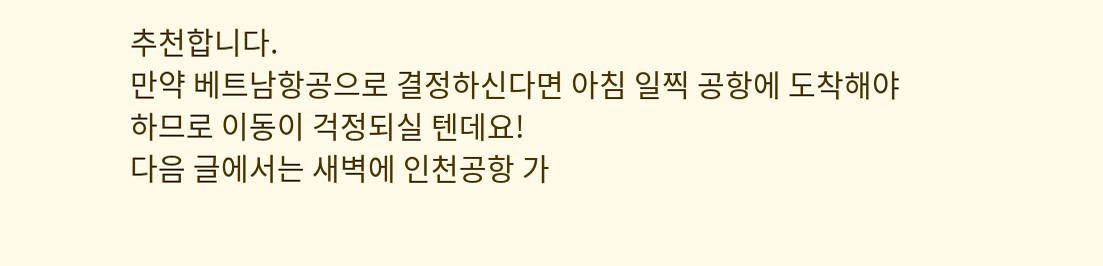추천합니다.
만약 베트남항공으로 결정하신다면 아침 일찍 공항에 도착해야 하므로 이동이 걱정되실 텐데요!
다음 글에서는 새벽에 인천공항 가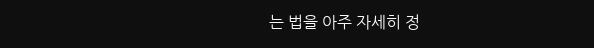는 법을 아주 자세히 정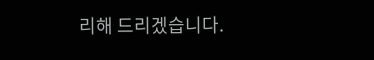리해 드리겠습니다.